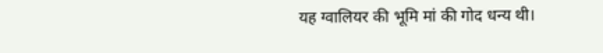यह ग्वालियर की भूमि मां की गोद धन्य थी।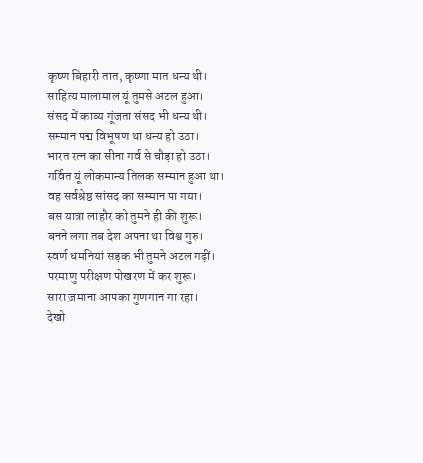कृष्ण बिहारी तात, कृष्णा मात धन्य थी।
साहित्य मालामाल यूं तुमसे अटल हुआ।
संसद में काव्य गूंजता संसद भी धन्य थी।
सम्मान पद्म विभूषण था धन्य हो उठा।
भारत रत्न का सीना गर्व से चौड़ा हो उठा।
गर्वित यूं लोकमान्य तिलक सम्मान हुआ था।
वह सर्वश्रेष्ठ सांसद का सम्मान पा गया।
बस यात्रा लाहौर को तुमने ही की शुरू।
बनने लगा तब देश अपना था विश्व गुरु।
स्वर्ण धमनियां सड़क भी तुमने अटल गढ़ीं।
परमाणु परीक्षण पोखरण में कर शुरू।
सारा ज़माना आपका गुणगान गा रहा।
देखो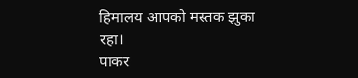हिमालय आपको मस्तक झुका रहा।
पाकर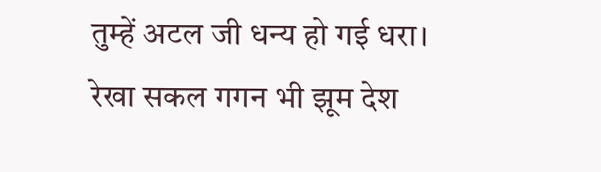तुम्हें अटल जी धन्य हो गई धरा।
रेखा सकल गगन भी झूम देश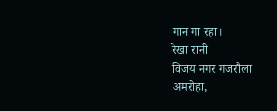गान गा रहा।
रेखा रानी
विजय नगर गजरौला
अमरोहा,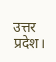उत्तर प्रदेश।